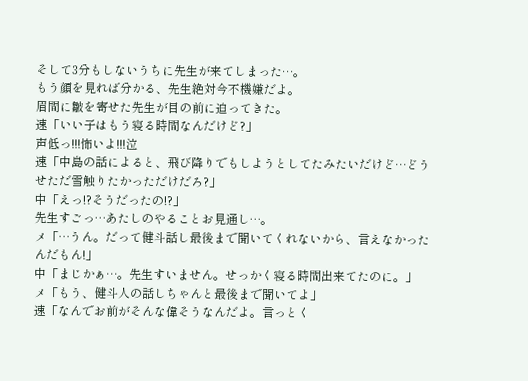そして3分もしないうちに先生が来てしまった…。
もう顔を見れば分かる、先生絶対今不機嫌だよ。
眉間に皺を寄せた先生が目の前に迫ってきた。
速「いい子はもう寝る時間なんだけど?」
声低っ!!!怖いよ!!!泣
速「中島の話によると、飛び降りでもしようとしてたみたいだけど…どうせただ雪触りたかっただけだろ?」
中「えっ!?そうだったの!?」
先生すごっ…あたしのやることお見通し…。
メ「…うん。だって健斗話し最後まで聞いてくれないから、言えなかったんだもん!」
中「まじかぁ…。先生すいません。せっかく寝る時間出来てたのに。」
メ「もう、健斗人の話しちゃんと最後まで聞いてよ」
速「なんでお前がそんな偉そうなんだよ。言っとく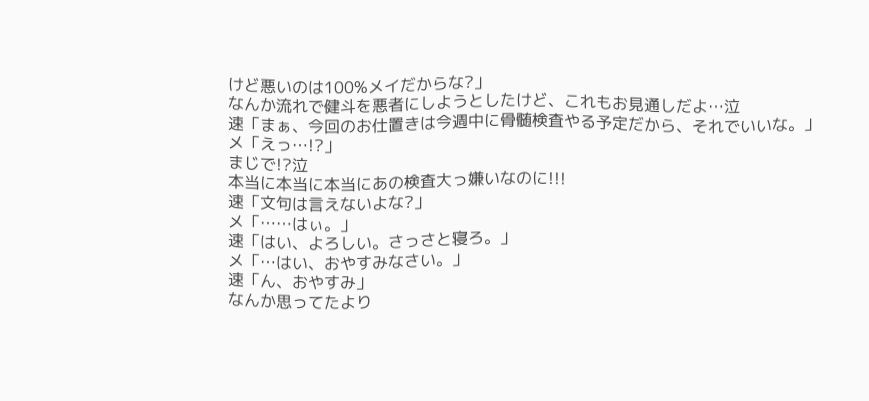けど悪いのは100%メイだからな?」
なんか流れで健斗を悪者にしようとしたけど、これもお見通しだよ…泣
速「まぁ、今回のお仕置きは今週中に骨髄検査やる予定だから、それでいいな。」
メ「えっ…!?」
まじで!?泣
本当に本当に本当にあの検査大っ嫌いなのに!!!
速「文句は言えないよな?」
メ「……はぃ。」
速「はい、よろしい。さっさと寝ろ。」
メ「…はい、おやすみなさい。」
速「ん、おやすみ」
なんか思ってたより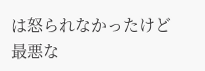は怒られなかったけど最悪な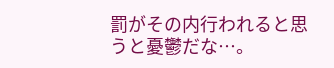罰がその内行われると思うと憂鬱だな…。